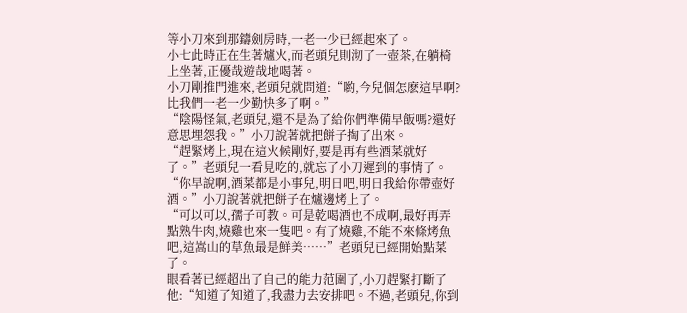等小刀來到那鑄劍房時,一老一少已經起來了。
小七此時正在生著爐火,而老頭兒則沏了一壺茶,在躺椅上坐著,正優哉遊哉地喝著。
小刀剛推門進來,老頭兒就問道:“喲,今兒個怎麽這早啊?比我們一老一少勤快多了啊。”
“陰陽怪氣,老頭兒,還不是為了給你們準備早飯嗎?還好意思埋怨我。”小刀說著就把餅子掏了出來。
“趕緊烤上,現在這火候剛好,要是再有些酒菜就好了。”老頭兒一看見吃的,就忘了小刀遲到的事情了。
“你早說啊,酒菜都是小事兒,明日吧,明日我給你帶壺好酒。”小刀說著就把餅子在爐邊烤上了。
“可以可以,孺子可教。可是乾喝酒也不成啊,最好再弄點熟牛肉,燒雞也來一隻吧。有了燒雞,不能不來條烤魚吧,這嵩山的草魚最是鮮美……”老頭兒已經開始點菜了。
眼看著已經超出了自己的能力范圍了,小刀趕緊打斷了他:“知道了知道了,我盡力去安排吧。不過,老頭兒,你到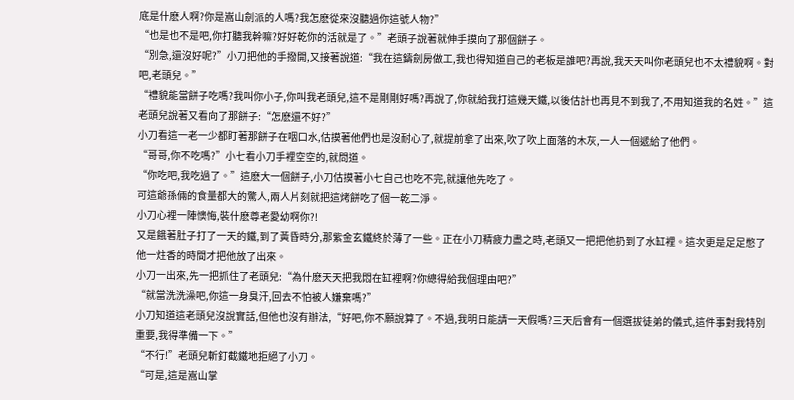底是什麽人啊?你是嵩山劍派的人嗎?我怎麽從來沒聽過你這號人物?”
“也是也不是吧,你打聽我幹嘛?好好乾你的活就是了。”老頭子說著就伸手摸向了那個餅子。
“別急,還沒好呢?”小刀把他的手撥開,又接著說道:“我在這鑄劍房做工,我也得知道自己的老板是誰吧?再說,我天天叫你老頭兒也不太禮貌啊。對吧,老頭兒。”
“禮貌能當餅子吃嗎?我叫你小子,你叫我老頭兒,這不是剛剛好嗎?再說了,你就給我打這幾天鐵,以後估計也再見不到我了,不用知道我的名姓。”這老頭兒說著又看向了那餅子:“怎麽還不好?”
小刀看這一老一少都盯著那餅子在咽口水,估摸著他們也是沒耐心了,就提前拿了出來,吹了吹上面落的木灰,一人一個遞給了他們。
“哥哥,你不吃嗎?”小七看小刀手裡空空的,就問道。
“你吃吧,我吃過了。”這麽大一個餅子,小刀估摸著小七自己也吃不完,就讓他先吃了。
可這爺孫倆的食量都大的驚人,兩人片刻就把這烤餅吃了個一乾二淨。
小刀心裡一陣懊悔,裝什麽尊老愛幼啊你?!
又是餓著肚子打了一天的鐵,到了黃昏時分,那紫金玄鐵終於薄了一些。正在小刀精疲力盡之時,老頭又一把把他扔到了水缸裡。這次更是足足憋了他一炷香的時間才把他放了出來。
小刀一出來,先一把抓住了老頭兒:“為什麽天天把我悶在缸裡啊?你總得給我個理由吧?”
“就當洗洗澡吧,你這一身臭汗,回去不怕被人嫌棄嗎?”
小刀知道這老頭兒沒說實話,但他也沒有辦法,“好吧,你不願說算了。不過,我明日能請一天假嗎?三天后會有一個選拔徒弟的儀式,這件事對我特別重要,我得準備一下。”
“不行!”老頭兒斬釘截鐵地拒絕了小刀。
“可是,這是嵩山掌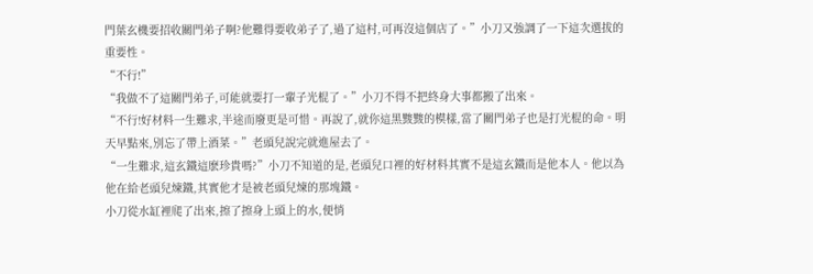門葉玄機要招收關門弟子啊?他難得要收弟子了,過了這村,可再沒這個店了。”小刀又強調了一下這次選拔的重要性。
“不行!”
“我做不了這關門弟子,可能就要打一輩子光棍了。”小刀不得不把終身大事都搬了出來。
“不行!好材料一生難求,半途而廢更是可惜。再說了,就你這黑黢黢的模樣,當了關門弟子也是打光棍的命。明天早點來,別忘了帶上酒菜。”老頭兒說完就進屋去了。
“一生難求,這玄鐵這麽珍貴嗎?”小刀不知道的是,老頭兒口裡的好材料其實不是這玄鐵而是他本人。他以為他在給老頭兒煉鐵,其實他才是被老頭兒煉的那塊鐵。
小刀從水缸裡爬了出來,擦了擦身上頭上的水,便悄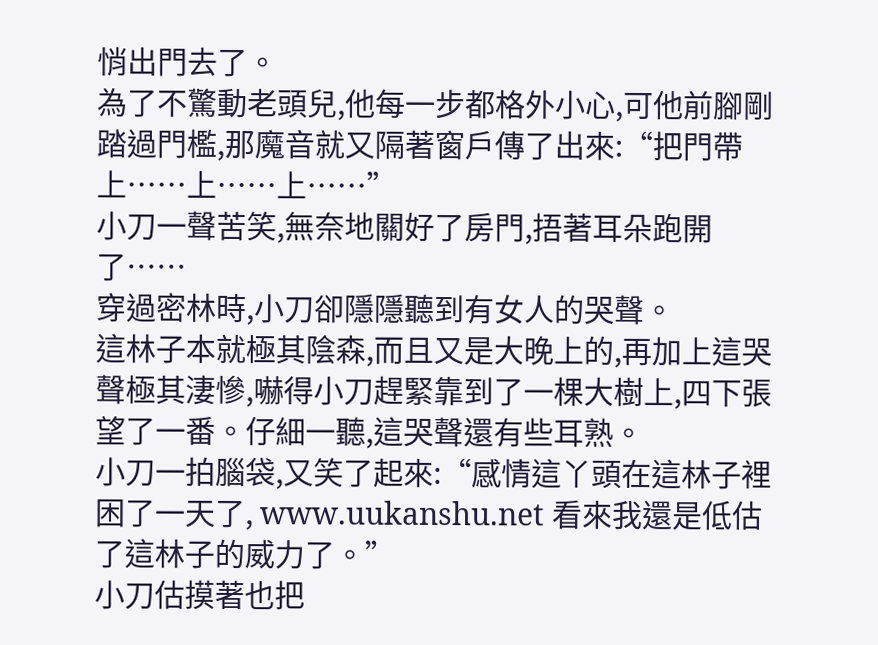悄出門去了。
為了不驚動老頭兒,他每一步都格外小心,可他前腳剛踏過門檻,那魔音就又隔著窗戶傳了出來:“把門帶上……上……上……”
小刀一聲苦笑,無奈地關好了房門,捂著耳朵跑開了……
穿過密林時,小刀卻隱隱聽到有女人的哭聲。
這林子本就極其陰森,而且又是大晚上的,再加上這哭聲極其淒慘,嚇得小刀趕緊靠到了一棵大樹上,四下張望了一番。仔細一聽,這哭聲還有些耳熟。
小刀一拍腦袋,又笑了起來:“感情這丫頭在這林子裡困了一天了, www.uukanshu.net 看來我還是低估了這林子的威力了。”
小刀估摸著也把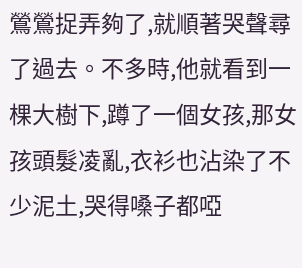鶯鶯捉弄夠了,就順著哭聲尋了過去。不多時,他就看到一棵大樹下,蹲了一個女孩,那女孩頭髮凌亂,衣衫也沾染了不少泥土,哭得嗓子都啞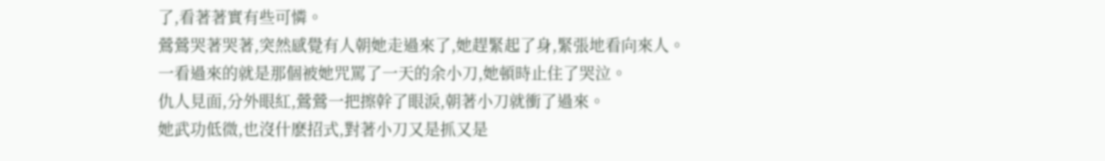了,看著著實有些可憐。
鶯鶯哭著哭著,突然感覺有人朝她走過來了,她趕緊起了身,緊張地看向來人。
一看過來的就是那個被她咒罵了一天的余小刀,她頓時止住了哭泣。
仇人見面,分外眼紅,鶯鶯一把擦幹了眼淚,朝著小刀就衝了過來。
她武功低微,也沒什麽招式,對著小刀又是抓又是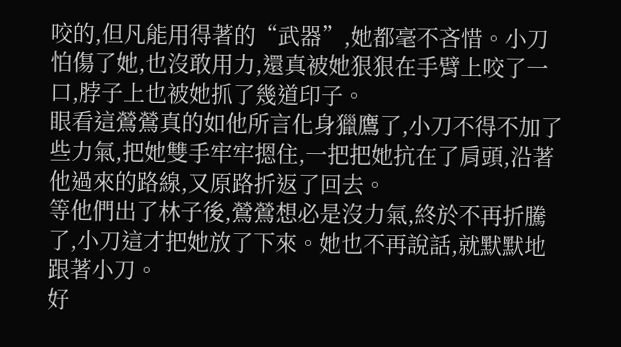咬的,但凡能用得著的“武器”,她都毫不吝惜。小刀怕傷了她,也沒敢用力,還真被她狠狠在手臂上咬了一口,脖子上也被她抓了幾道印子。
眼看這鶯鶯真的如他所言化身獵鷹了,小刀不得不加了些力氣,把她雙手牢牢摁住,一把把她抗在了肩頭,沿著他過來的路線,又原路折返了回去。
等他們出了林子後,鶯鶯想必是沒力氣,終於不再折騰了,小刀這才把她放了下來。她也不再說話,就默默地跟著小刀。
好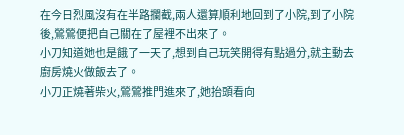在今日烈風沒有在半路攔截,兩人還算順利地回到了小院,到了小院後,鶯鶯便把自己關在了屋裡不出來了。
小刀知道她也是餓了一天了,想到自己玩笑開得有點過分,就主動去廚房燒火做飯去了。
小刀正燒著柴火,鶯鶯推門進來了,她抬頭看向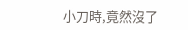小刀時,竟然沒了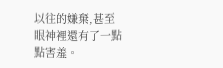以往的嫌棄,甚至眼神裡還有了一點點害羞。